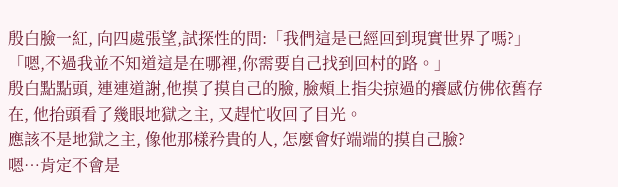殷白臉一紅, 向四處張望,試探性的問:「我們這是已經回到現實世界了嗎?」
「嗯,不過我並不知道這是在哪裡,你需要自己找到回村的路。」
殷白點點頭, 連連道謝,他摸了摸自己的臉, 臉頰上指尖掠過的癢感仿佛依舊存在, 他抬頭看了幾眼地獄之主, 又趕忙收回了目光。
應該不是地獄之主, 像他那樣矜貴的人, 怎麼會好端端的摸自己臉?
嗯…肯定不會是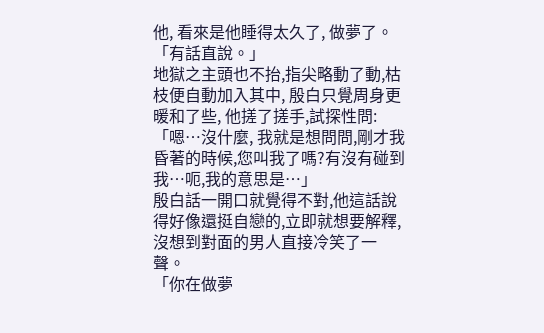他, 看來是他睡得太久了, 做夢了。
「有話直說。」
地獄之主頭也不抬,指尖略動了動,枯枝便自動加入其中, 殷白只覺周身更暖和了些, 他搓了搓手,試探性問:
「嗯…沒什麼, 我就是想問問,剛才我昏著的時候,您叫我了嗎?有沒有碰到我…呃,我的意思是…」
殷白話一開口就覺得不對,他這話說得好像還挺自戀的,立即就想要解釋,沒想到對面的男人直接冷笑了一聲。
「你在做夢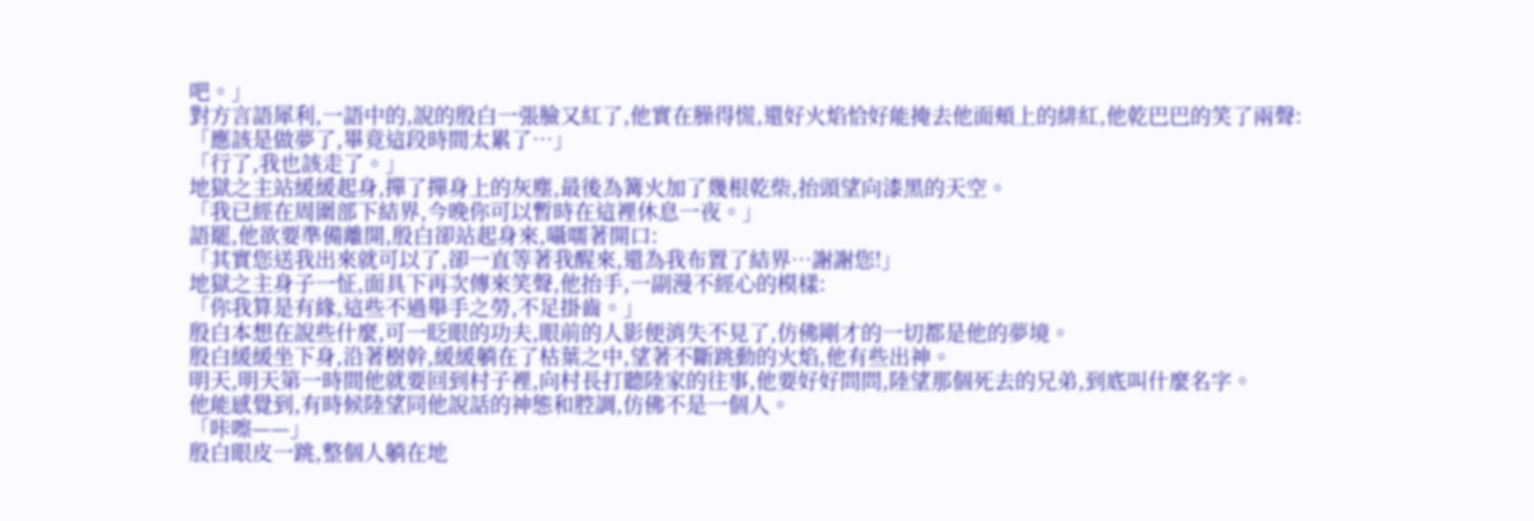吧。」
對方言語犀利,一語中的,說的殷白一張臉又紅了,他實在臊得慌,還好火焰恰好能掩去他面頰上的緋紅,他乾巴巴的笑了兩聲:
「應該是做夢了,畢竟這段時間太累了…」
「行了,我也該走了。」
地獄之主站緩緩起身,撣了撣身上的灰塵,最後為篝火加了幾根乾柴,抬頭望向漆黑的天空。
「我已經在周圍部下結界,今晚你可以暫時在這裡休息一夜。」
語罷,他欲要準備離開,殷白卻站起身來,囁嚅著開口:
「其實您送我出來就可以了,卻一直等著我醒來,還為我布置了結界…謝謝您!」
地獄之主身子一怔,面具下再次傳來笑聲,他抬手,一副漫不經心的模樣:
「你我算是有緣,這些不過舉手之勞,不足掛齒。」
殷白本想在說些什麼,可一眨眼的功夫,眼前的人影便消失不見了,仿佛剛才的一切都是他的夢境。
殷白緩緩坐下身,沿著樹幹,緩緩躺在了枯葉之中,望著不斷跳動的火焰,他有些出神。
明天,明天第一時間他就要回到村子裡,向村長打聽陸家的往事,他要好好問問,陸望那個死去的兄弟,到底叫什麼名字。
他能感覺到,有時候陸望同他說話的神態和腔調,仿佛不是一個人。
「咔嚓——」
殷白眼皮一跳,整個人躺在地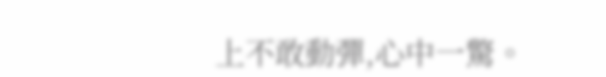上不敢動彈,心中一驚。